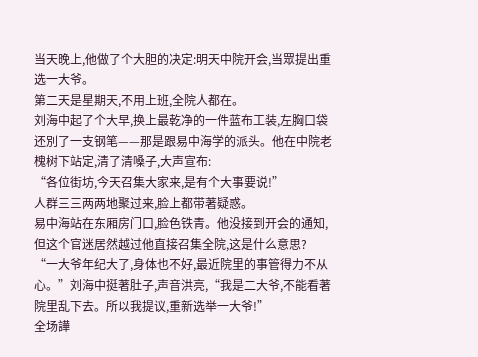当天晚上,他做了个大胆的决定:明天中院开会,当眾提出重选一大爷。
第二天是星期天,不用上班,全院人都在。
刘海中起了个大早,换上最乾净的一件蓝布工装,左胸口袋还別了一支钢笔——那是跟易中海学的派头。他在中院老槐树下站定,清了清嗓子,大声宣布:
“各位街坊,今天召集大家来,是有个大事要说!”
人群三三两两地聚过来,脸上都带著疑惑。
易中海站在东厢房门口,脸色铁青。他没接到开会的通知,但这个官迷居然越过他直接召集全院,这是什么意思?
“一大爷年纪大了,身体也不好,最近院里的事管得力不从心。”刘海中挺著肚子,声音洪亮,“我是二大爷,不能看著院里乱下去。所以我提议,重新选举一大爷!”
全场譁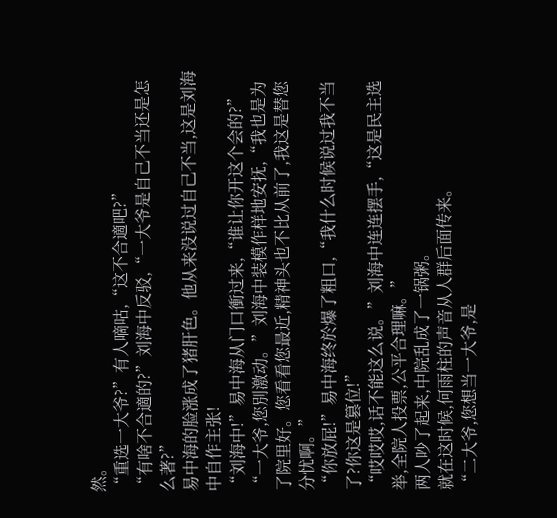然。
“重选一大爷?”有人嘀咕,“这不合適吧?”
“有啥不合適的?”刘海中反驳,“一大爷是自己不当还是怎么著?”
易中海的脸涨成了猪肝色。他从来没说过自己不当,这是刘海中自作主张!
“刘海中!”易中海从门口衝过来,“谁让你开这个会的?”
“一大爷,您別激动。”刘海中装模作样地安抚,“我也是为了院里好。您看看您最近,精神头也不比从前了,我这是替您分忧啊。”
“你放屁!”易中海终於爆了粗口,“我什么时候说过我不当了?你这是篡位!”
“哎哎哎,话不能这么说。”刘海中连连摆手,“这是民主选举,全院人投票,公平合理嘛。”
两人吵了起来,中院乱成了一锅粥。
就在这时候,何雨柱的声音从人群后面传来。
“二大爷,您想当一大爷,是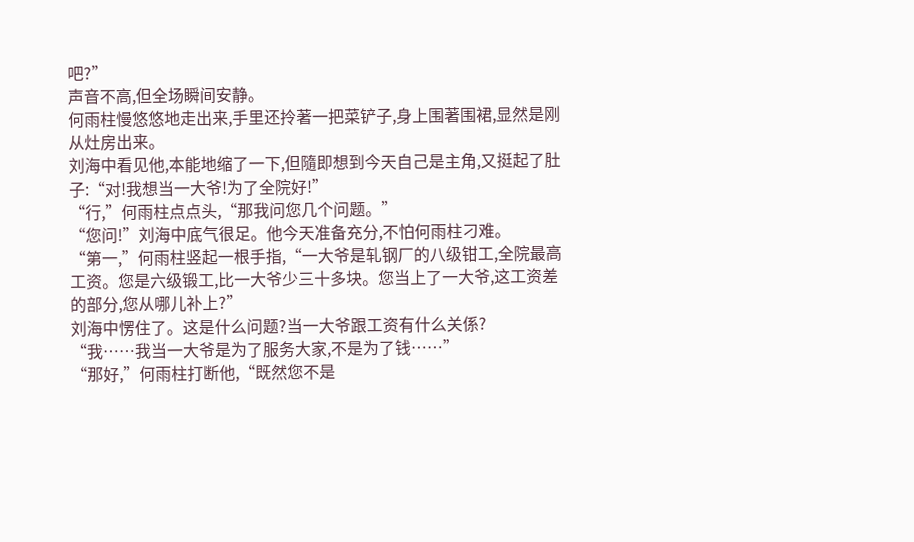吧?”
声音不高,但全场瞬间安静。
何雨柱慢悠悠地走出来,手里还拎著一把菜铲子,身上围著围裙,显然是刚从灶房出来。
刘海中看见他,本能地缩了一下,但隨即想到今天自己是主角,又挺起了肚子:“对!我想当一大爷!为了全院好!”
“行,”何雨柱点点头,“那我问您几个问题。”
“您问!”刘海中底气很足。他今天准备充分,不怕何雨柱刁难。
“第一,”何雨柱竖起一根手指,“一大爷是轧钢厂的八级钳工,全院最高工资。您是六级锻工,比一大爷少三十多块。您当上了一大爷,这工资差的部分,您从哪儿补上?”
刘海中愣住了。这是什么问题?当一大爷跟工资有什么关係?
“我……我当一大爷是为了服务大家,不是为了钱……”
“那好,”何雨柱打断他,“既然您不是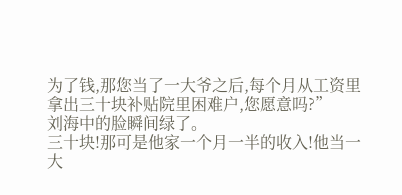为了钱,那您当了一大爷之后,每个月从工资里拿出三十块补贴院里困难户,您愿意吗?”
刘海中的脸瞬间绿了。
三十块!那可是他家一个月一半的收入!他当一大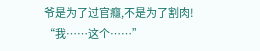爷是为了过官癮,不是为了割肉!
“我……这个……”